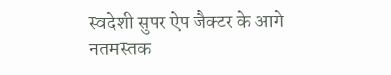स्वदेशी सुपर ऐप जैक्टर के आगे नतमस्तक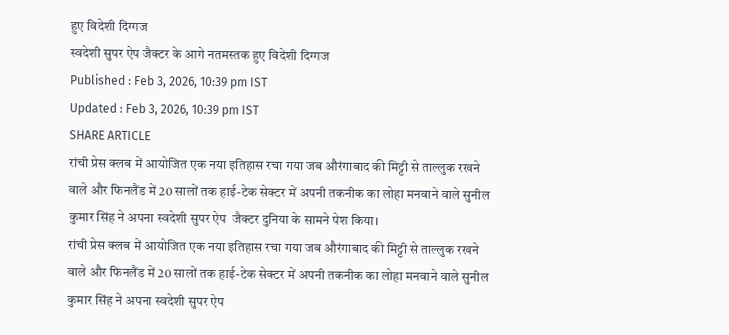हुए विदेशी दिग्गज
स्वदेशी सुपर ऐप जैक्टर के आगे नतमस्तक हुए विदेशी दिग्गज
Published : Feb 3, 2026, 10:39 pm IST
Updated : Feb 3, 2026, 10:39 pm IST
SHARE ARTICLE
रांची प्रेस क्लब में आयोजित एक नया इतिहास रचा गया जब औरंगाबाद की मिट्टी से ताल्लुक रखने वाले और फिनलैंड में 20 सालों तक हाई-टेक सेक्टर में अपनी तकनीक का लोहा मनवाने वाले सुनील कुमार सिंह ने अपना स्वदेशी सुपर ऐप  जैक्टर दुनिया के सामने पेश किया।
रांची प्रेस क्लब में आयोजित एक नया इतिहास रचा गया जब औरंगाबाद की मिट्टी से ताल्लुक रखने वाले और फिनलैंड में 20 सालों तक हाई-टेक सेक्टर में अपनी तकनीक का लोहा मनवाने वाले सुनील कुमार सिंह ने अपना स्वदेशी सुपर ऐप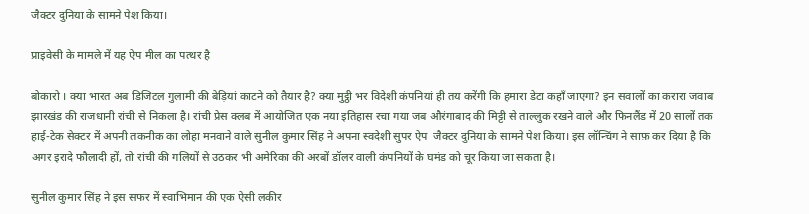जैक्टर दुनिया के सामने पेश किया।

प्राइवेसी के मामले में यह ऐप मील का पत्थर है

बोकारो । क्या भारत अब डिजिटल गुलामी की बेड़ियां काटने को तैयार है? क्या मुट्ठी भर विदेशी कंपनियां ही तय करेंगी कि हमारा डेटा कहाँ जाएगा? इन सवालों का करारा जवाब  झारखंड की राजधानी रांची से निकला है। रांची प्रेस क्लब में आयोजित एक नया इतिहास रचा गया जब औरंगाबाद की मिट्टी से ताल्लुक रखने वाले और फिनलैंड में 20 सालों तक हाई-टेक सेक्टर में अपनी तकनीक का लोहा मनवाने वाले सुनील कुमार सिंह ने अपना स्वदेशी सुपर ऐप  जैक्टर दुनिया के सामने पेश किया। इस लॉन्चिंग ने साफ़ कर दिया है कि अगर इरादे फौलादी हों, तो रांची की गलियों से उठकर भी अमेरिका की अरबों डॉलर वाली कंपनियों के घमंड को चूर किया जा सकता है।

सुनील कुमार सिंह ने इस सफर में स्वाभिमान की एक ऐसी लकीर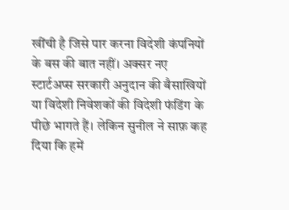खींची है जिसे पार करना विदेशी कंपनियों के बस की बात नहीं। अक्सर नए स्टार्टअप्स सरकारी अनुदान की बैसाखियों या विदेशी निवेशकों की विदेशी फंडिंग के पीछे भागते हैं। लेकिन सुनील ने साफ़ कह दिया कि हमें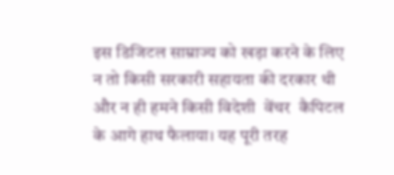इस डिजिटल साम्राज्य को खड़ा करने के लिए न तो किसी सरकारी सहायता की दरकार थी और न ही हमने किसी विदेशी  वेंचर  कैपिटल के आगे हाथ फैलाया। यह पूरी तरह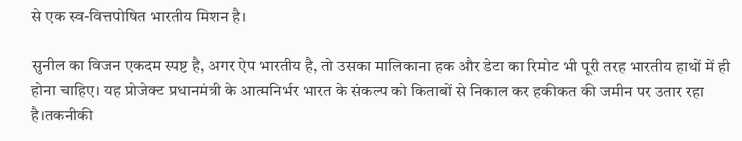से एक स्व-वित्तपोषित भारतीय मिशन है।

सुनील का विजन एकदम स्पष्ट है, अगर ऐप भारतीय है, तो उसका मालिकाना हक और डेटा का रिमोट भी पूरी तरह भारतीय हाथों में ही होना चाहिए। यह प्रोजेक्ट प्रधानमंत्री के आत्मनिर्भर भारत के संकल्प को किताबों से निकाल कर हकीकत की जमीन पर उतार रहा है।तकनीकी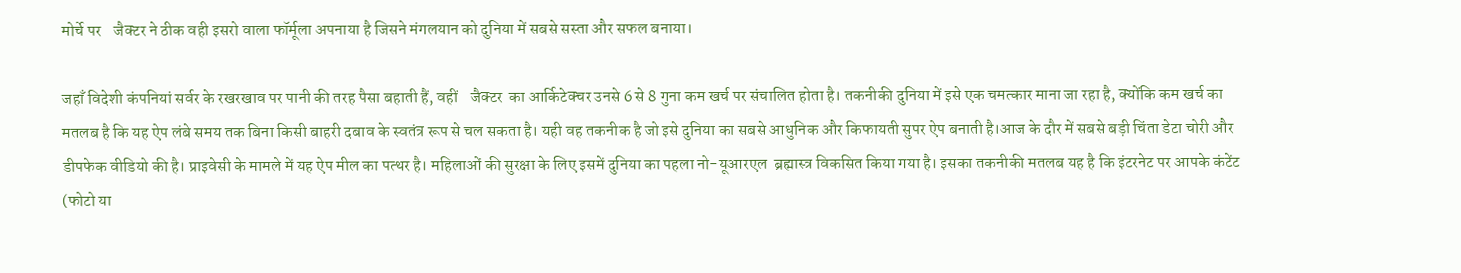मोर्चे पर    जैक्टर ने ठीक वही इसरो वाला फॉर्मूला अपनाया है जिसने मंगलयान को दुनिया में सबसे सस्ता और सफल बनाया।

जहाँ विदेशी कंपनियां सर्वर के रखरखाव पर पानी की तरह पैसा बहाती हैं, वहीं    जैक्टर  का आर्किटेक्चर उनसे 6 से 8 गुना कम खर्च पर संचालित होता है। तकनीकी दुनिया में इसे एक चमत्कार माना जा रहा है, क्योंकि कम खर्च का मतलब है कि यह ऐप लंबे समय तक बिना किसी बाहरी दबाव के स्वतंत्र रूप से चल सकता है। यही वह तकनीक है जो इसे दुनिया का सबसे आधुनिक और किफायती सुपर ऐप बनाती है।आज के दौर में सबसे बड़ी चिंता डेटा चोरी और डीपफेक वीडियो की है। प्राइवेसी के मामले में यह ऐप मील का पत्थर है। महिलाओं की सुरक्षा के लिए इसमें दुनिया का पहला नो-यूआरएल  ब्रह्मास्त्र विकसित किया गया है। इसका तकनीकी मतलब यह है कि इंटरनेट पर आपके कंटेंट (फोटो या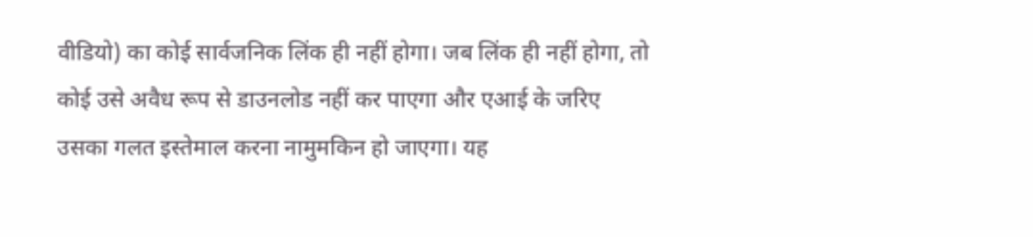वीडियो) का कोई सार्वजनिक लिंक ही नहीं होगा। जब लिंक ही नहीं होगा, तो कोई उसे अवैध रूप से डाउनलोड नहीं कर पाएगा और एआई के जरिए उसका गलत इस्तेमाल करना नामुमकिन हो जाएगा। यह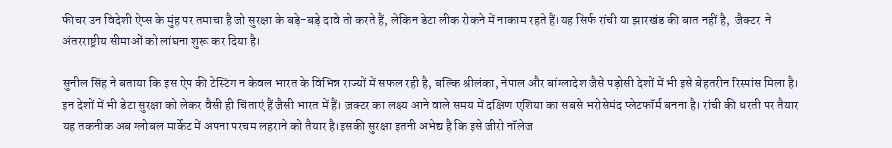फीचर उन विदेशी ऐप्स के मुंह पर तमाचा है जो सुरक्षा के बड़े-बड़े दावे तो करते हैं, लेकिन डेटा लीक रोकने में नाकाम रहते हैं।यह सिर्फ रांची या झारखंड की बात नहीं है,  जैक्टर  ने अंतरराष्ट्रीय सीमाओं को लांघना शुरू कर दिया है।

सुनील सिंह ने बताया कि इस ऐप की टेस्टिंग न केवल भारत के विभिन्न राज्यों में सफल रही है, बल्कि श्रीलंका, नेपाल और बांग्लादेश जैसे पड़ोसी देशों में भी इसे बेहतरीन रिस्पांस मिला है। इन देशों में भी डेटा सुरक्षा को लेकर वैसी ही चिंताएं हैं जैसी भारत में हैं। ज़क्टर का लक्ष्य आने वाले समय में दक्षिण एशिया का सबसे भरोसेमंद प्लेटफॉर्म बनना है। रांची की धरती पर तैयार यह तकनीक अब ग्लोबल मार्केट में अपना परचम लहराने को तैयार है।इसकी सुरक्षा इतनी अभेद्य है कि इसे जीरो नॉलेज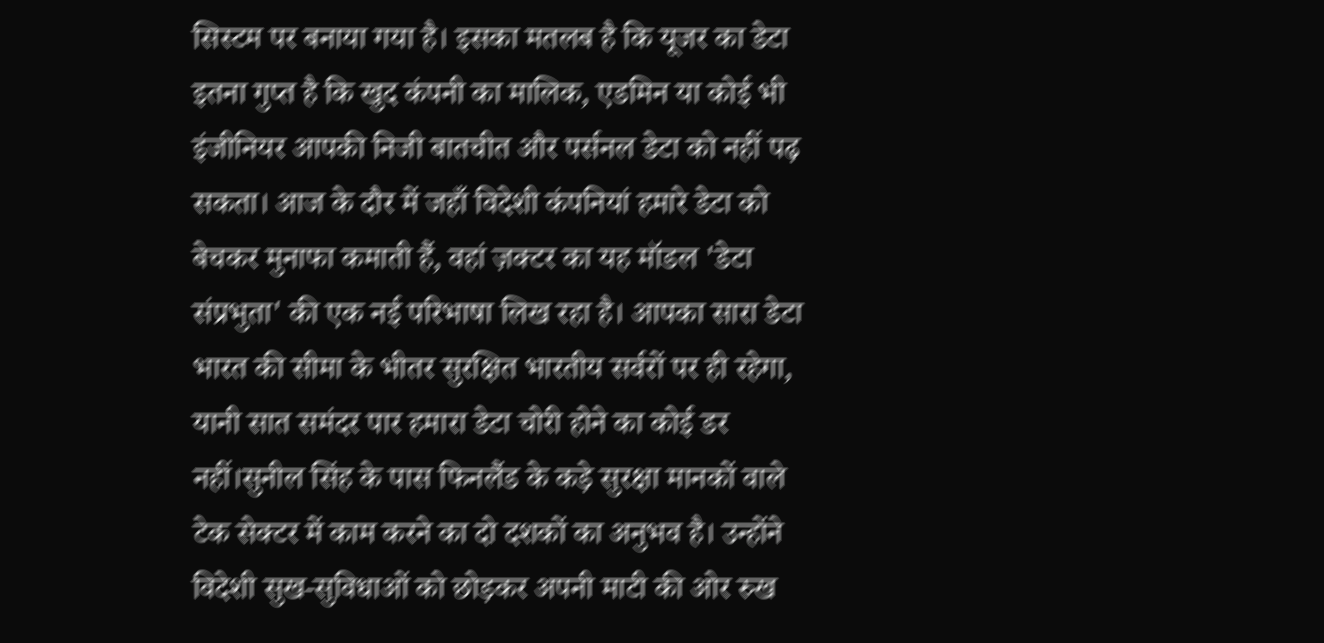सिस्टम पर बनाया गया है। इसका मतलब है कि यूजर का डेटा इतना गुप्त है कि खुद कंपनी का मालिक, एडमिन या कोई भी इंजीनियर आपकी निजी बातचीत और पर्सनल डेटा को नहीं पढ़ सकता। आज के दौर में जहाँ विदेशी कंपनियां हमारे डेटा को बेचकर मुनाफा कमाती हैं, वहां ज़क्टर का यह मॉडल 'डेटा संप्रभुता' की एक नई परिभाषा लिख रहा है। आपका सारा डेटा भारत की सीमा के भीतर सुरक्षित भारतीय सर्वरों पर ही रहेगा, यानी सात समंदर पार हमारा डेटा चोरी होने का कोई डर नहीं।सुनील सिंह के पास फिनलैंड के कड़े सुरक्षा मानकों वाले टेक सेक्टर में काम करने का दो दशकों का अनुभव है। उन्होंने विदेशी सुख-सुविधाओं को छोड़कर अपनी माटी की ओर रुख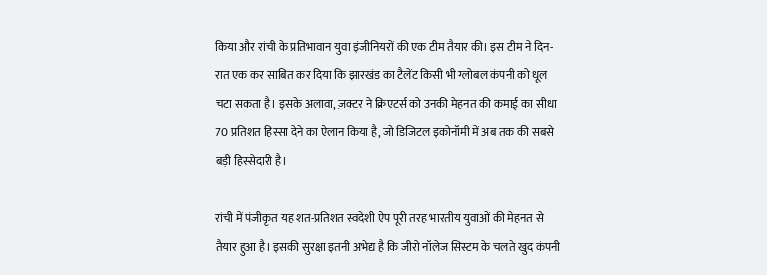किया और रांची के प्रतिभावान युवा इंजीनियरों की एक टीम तैयार की। इस टीम ने दिन-रात एक कर साबित कर दिया कि झारखंड का टैलेंट किसी भी ग्लोबल कंपनी को धूल चटा सकता है। इसके अलावा, ज़क्टर ने क्रिएटर्स को उनकी मेहनत की कमाई का सीधा 70 प्रतिशत हिस्सा देने का ऐलान किया है, जो डिजिटल इकोनॉमी में अब तक की सबसे बड़ी हिस्सेदारी है।

रांची में पंजीकृत यह शत-प्रतिशत स्वदेशी ऐप पूरी तरह भारतीय युवाओं की मेहनत से तैयार हुआ है। इसकी सुरक्षा इतनी अभेद्य है कि जीरो नॉलेज सिस्टम के चलते खुद कंपनी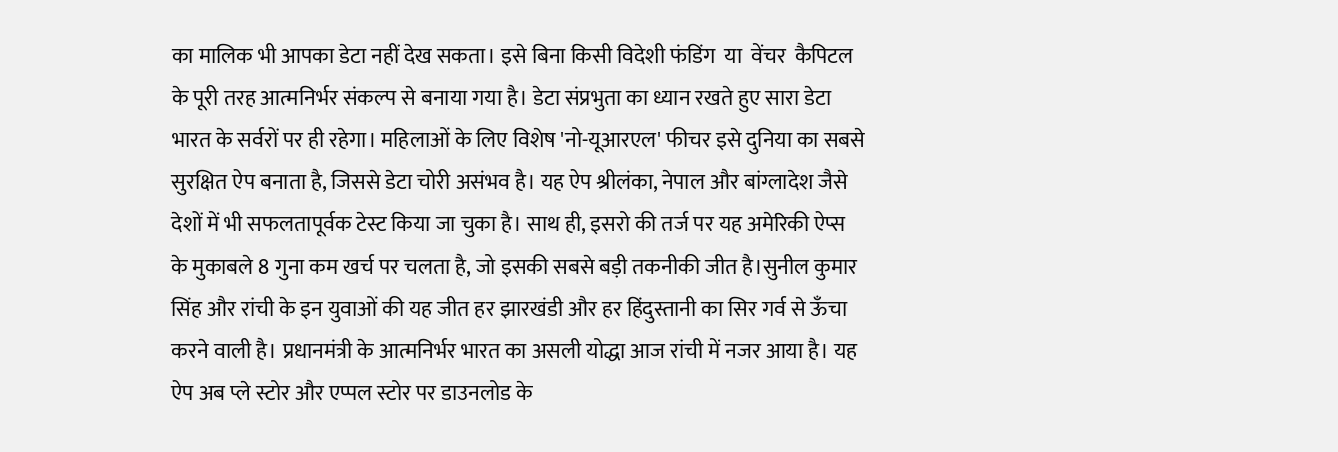का मालिक भी आपका डेटा नहीं देख सकता। इसे बिना किसी विदेशी फंडिंग  या  वेंचर  कैपिटल के पूरी तरह आत्मनिर्भर संकल्प से बनाया गया है। डेटा संप्रभुता का ध्यान रखते हुए सारा डेटा भारत के सर्वरों पर ही रहेगा। महिलाओं के लिए विशेष 'नो-यूआरएल' फीचर इसे दुनिया का सबसे सुरक्षित ऐप बनाता है, जिससे डेटा चोरी असंभव है। यह ऐप श्रीलंका, नेपाल और बांग्लादेश जैसे देशों में भी सफलतापूर्वक टेस्ट किया जा चुका है। साथ ही, इसरो की तर्ज पर यह अमेरिकी ऐप्स के मुकाबले 8 गुना कम खर्च पर चलता है, जो इसकी सबसे बड़ी तकनीकी जीत है।सुनील कुमार सिंह और रांची के इन युवाओं की यह जीत हर झारखंडी और हर हिंदुस्तानी का सिर गर्व से ऊँचा करने वाली है। प्रधानमंत्री के आत्मनिर्भर भारत का असली योद्धा आज रांची में नजर आया है। यह ऐप अब प्ले स्टोर और एप्पल स्टोर पर डाउनलोड के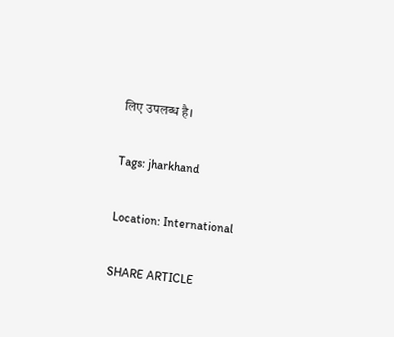लिए उपलब्ध है।

Tags: jharkhand

Location: International

SHARE ARTICLE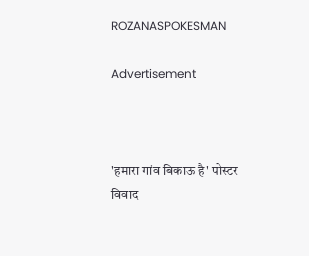ROZANASPOKESMAN

Advertisement



'हमारा गांव बिकाऊ है' पोस्टर विवाद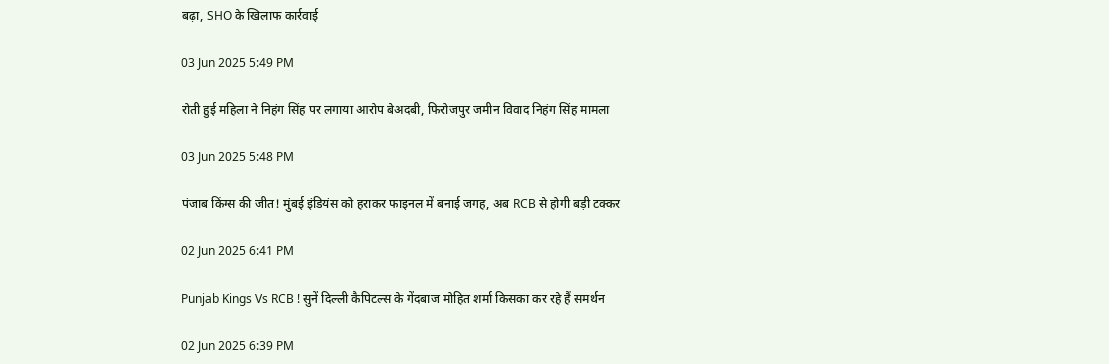बढ़ा, SHO के खिलाफ कार्रवाई

03 Jun 2025 5:49 PM

रोती हुई महिला ने निहंग सिंह पर लगाया आरोप बेअदबी, फिरोजपुर जमीन विवाद निहंग सिंह मामला

03 Jun 2025 5:48 PM

पंजाब किंग्स की जीत! मुंबई इंडियंस को हराकर फाइनल में बनाई जगह, अब RCB से होगी बड़ी टक्कर

02 Jun 2025 6:41 PM

Punjab Kings Vs RCB ! सुनें दिल्ली कैपिटल्स के गेंदबाज मोहित शर्मा किसका कर रहे हैं समर्थन

02 Jun 2025 6:39 PM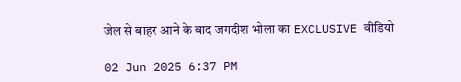जेल से बाहर आने के बाद जगदीश भोला का EXCLUSIVE वीडियो

02 Jun 2025 6:37 PM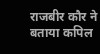राजबीर कौर ने बताया कपिल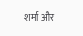शर्मा और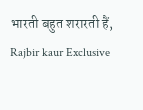भारती बहुत शरारती हैं, Rajbir kaur Exclusive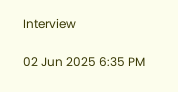Interview

02 Jun 2025 6:35 PM